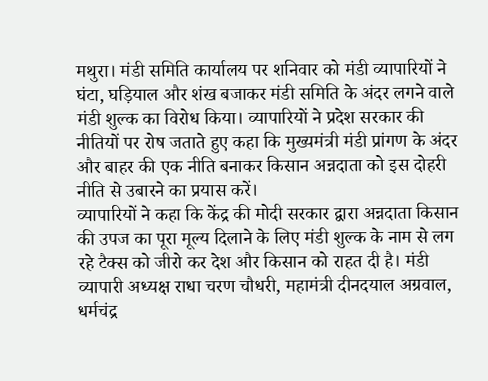मथुरा। मंडी समिति कार्यालय पर शनिवार को मंडी व्यापारियों ने घंटा, घड़ियाल और शंख बजाकर मंडी समिति के अंदर लगने वाले मंडी शुल्क का विरोध किया। व्यापारियों ने प्रदेश सरकार की नीतियों पर रोष जताते हुए कहा कि मुख्यमंत्री मंडी प्रांगण के अंदर और बाहर की एक नीति बनाकर किसान अन्नदाता को इस दोहरी नीति से उबारने का प्रयास करें।
व्यापारियों ने कहा कि केंद्र की मोदी सरकार द्वारा अन्नदाता किसान की उपज का पूरा मूल्य दिलाने के लिए मंडी शुल्क के नाम से लग रहे टैक्स को जीरो कर देश और किसान को राहत दी है। मंडी व्यापारी अध्यक्ष राधा चरण चौधरी, महामंत्री दीनदयाल अग्रवाल, धर्मचंद्र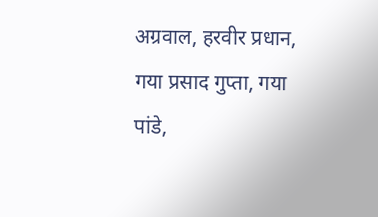अग्रवाल, हरवीर प्रधान, गया प्रसाद गुप्ता, गया पांडे,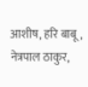आशीष, हरि बाबू, नेत्रपाल ठाकुर,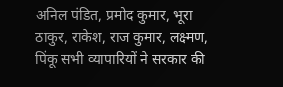अनिल पंडित, प्रमोद कुमार, भूरा ठाकुर, राकेश, राज कुमार, लक्ष्मण, पिंकू सभी व्यापारियों ने सरकार की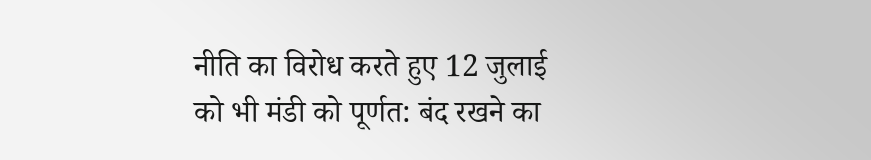नीति का विरोध करते हुए 12 जुलाई को भी मंडी को पूर्णत: बंद रखने का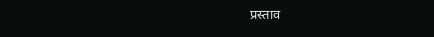प्रस्ताव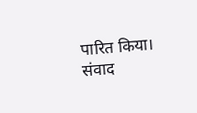पारित किया। संवाद